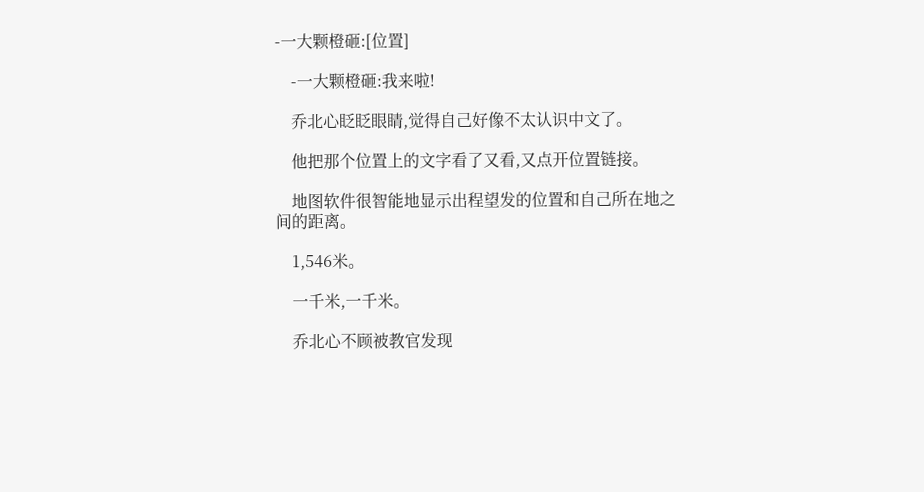-一大颗橙砸:[位置]

    -一大颗橙砸:我来啦!

    乔北心眨眨眼睛,觉得自己好像不太认识中文了。

    他把那个位置上的文字看了又看,又点开位置链接。

    地图软件很智能地显示出程望发的位置和自己所在地之间的距离。

    1,546米。

    一千米,一千米。

    乔北心不顾被教官发现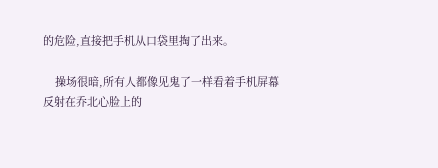的危险,直接把手机从口袋里掏了出来。

    操场很暗,所有人都像见鬼了一样看着手机屏幕反射在乔北心脸上的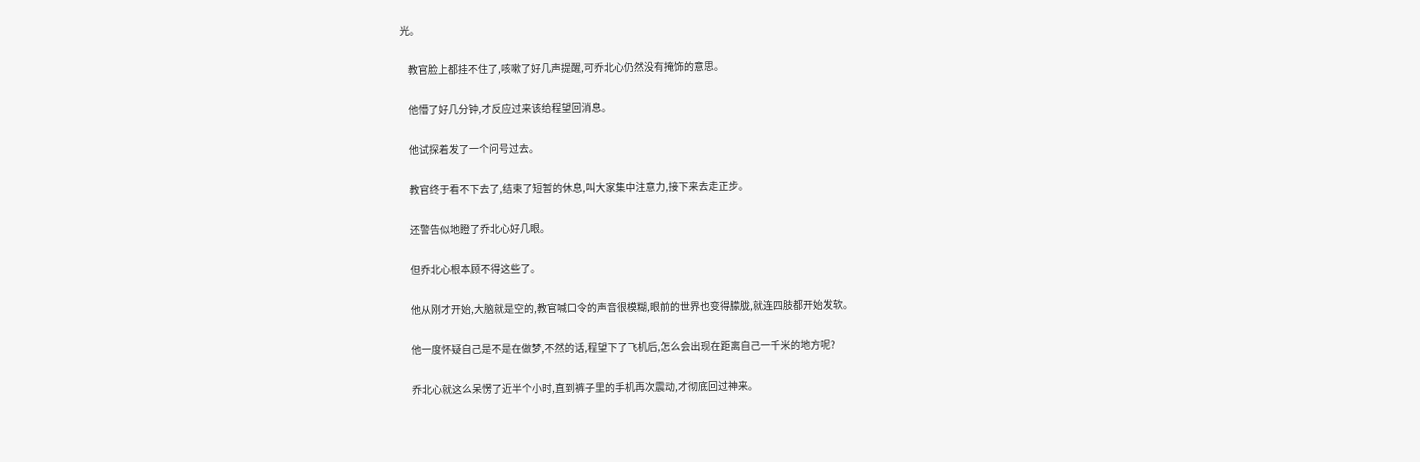光。

    教官脸上都挂不住了,咳嗽了好几声提醒,可乔北心仍然没有掩饰的意思。

    他懵了好几分钟,才反应过来该给程望回消息。

    他试探着发了一个问号过去。

    教官终于看不下去了,结束了短暂的休息,叫大家集中注意力,接下来去走正步。

    还警告似地瞪了乔北心好几眼。

    但乔北心根本顾不得这些了。

    他从刚才开始,大脑就是空的,教官喊口令的声音很模糊,眼前的世界也变得朦胧,就连四肢都开始发软。

    他一度怀疑自己是不是在做梦,不然的话,程望下了飞机后,怎么会出现在距离自己一千米的地方呢?

    乔北心就这么呆愣了近半个小时,直到裤子里的手机再次震动,才彻底回过神来。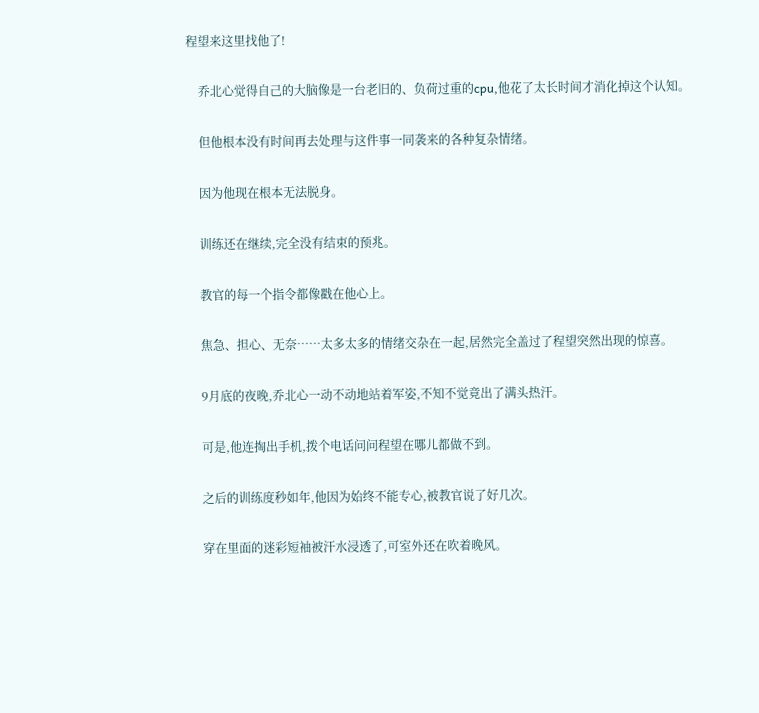程望来这里找他了!

    乔北心觉得自己的大脑像是一台老旧的、负荷过重的cpu,他花了太长时间才消化掉这个认知。

    但他根本没有时间再去处理与这件事一同袭来的各种复杂情绪。

    因为他现在根本无法脱身。

    训练还在继续,完全没有结束的预兆。

    教官的每一个指令都像戳在他心上。

    焦急、担心、无奈……太多太多的情绪交杂在一起,居然完全盖过了程望突然出现的惊喜。

    9月底的夜晚,乔北心一动不动地站着军姿,不知不觉竟出了满头热汗。

    可是,他连掏出手机,拨个电话问问程望在哪儿都做不到。

    之后的训练度秒如年,他因为始终不能专心,被教官说了好几次。

    穿在里面的迷彩短袖被汗水浸透了,可室外还在吹着晚风。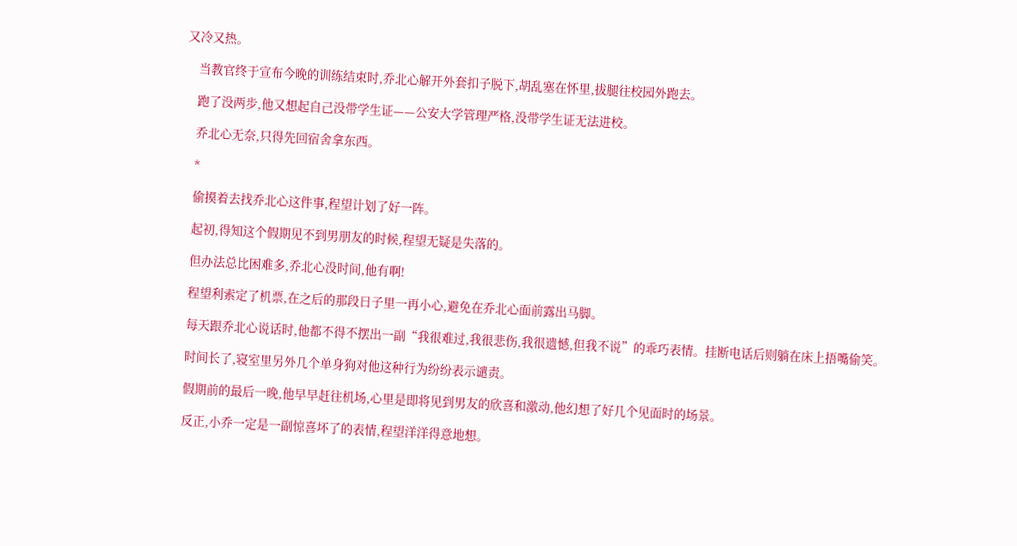又冷又热。

    当教官终于宣布今晚的训练结束时,乔北心解开外套扣子脱下,胡乱塞在怀里,拔腿往校园外跑去。

    跑了没两步,他又想起自己没带学生证——公安大学管理严格,没带学生证无法进校。

    乔北心无奈,只得先回宿舍拿东西。

    *

    偷摸着去找乔北心这件事,程望计划了好一阵。

    起初,得知这个假期见不到男朋友的时候,程望无疑是失落的。

    但办法总比困难多,乔北心没时间,他有啊!

    程望利索定了机票,在之后的那段日子里一再小心,避免在乔北心面前露出马脚。

    每天跟乔北心说话时,他都不得不摆出一副“我很难过,我很悲伤,我很遗憾,但我不说”的乖巧表情。挂断电话后则躺在床上捂嘴偷笑。

    时间长了,寝室里另外几个单身狗对他这种行为纷纷表示谴责。

    假期前的最后一晚,他早早赶往机场,心里是即将见到男友的欣喜和激动,他幻想了好几个见面时的场景。

    反正,小乔一定是一副惊喜坏了的表情,程望洋洋得意地想。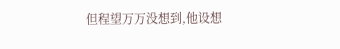但程望万万没想到,他设想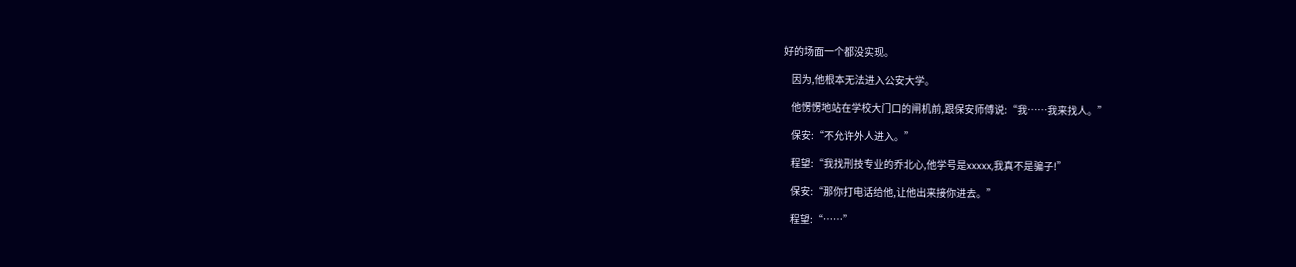好的场面一个都没实现。

    因为,他根本无法进入公安大学。

    他愣愣地站在学校大门口的闸机前,跟保安师傅说:“我……我来找人。”

    保安:“不允许外人进入。”

    程望:“我找刑技专业的乔北心,他学号是xxxxx,我真不是骗子!”

    保安:“那你打电话给他,让他出来接你进去。”

    程望:“……”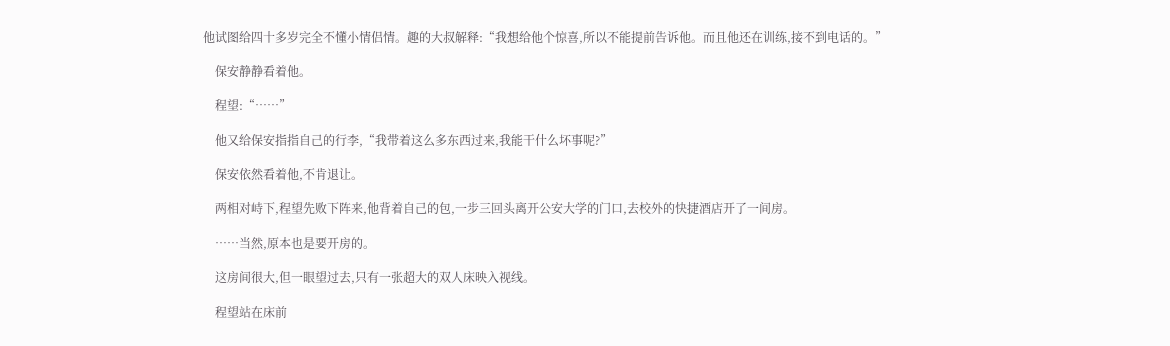他试图给四十多岁完全不懂小情侣情。趣的大叔解释:“我想给他个惊喜,所以不能提前告诉他。而且他还在训练,接不到电话的。”

    保安静静看着他。

    程望:“……”

    他又给保安指指自己的行李,“我带着这么多东西过来,我能干什么坏事呢?”

    保安依然看着他,不肯退让。

    两相对峙下,程望先败下阵来,他背着自己的包,一步三回头离开公安大学的门口,去校外的快捷酒店开了一间房。

    ……当然,原本也是要开房的。

    这房间很大,但一眼望过去,只有一张超大的双人床映入视线。

    程望站在床前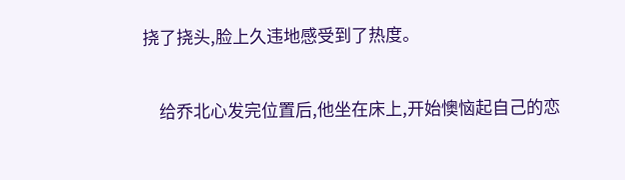挠了挠头,脸上久违地感受到了热度。

    给乔北心发完位置后,他坐在床上,开始懊恼起自己的恋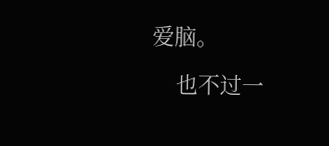爱脑。

    也不过一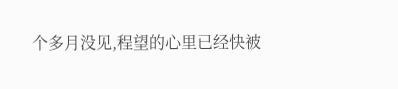个多月没见,程望的心里已经快被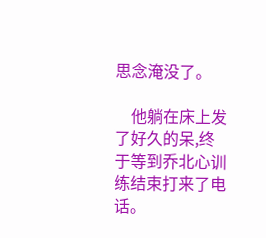思念淹没了。

    他躺在床上发了好久的呆,终于等到乔北心训练结束打来了电话。